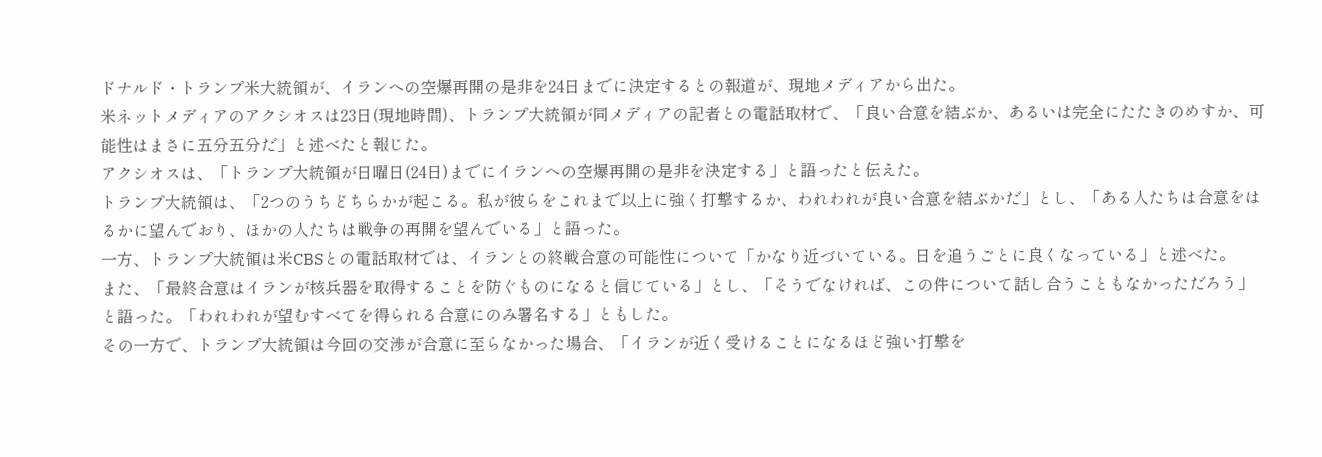ドナルド・トランプ米大統領が、イランへの空爆再開の是非を24日までに決定するとの報道が、現地メディアから出た。
米ネットメディアのアクシオスは23日(現地時間)、トランプ大統領が同メディアの記者との電話取材で、「良い合意を結ぶか、あるいは完全にたたきのめすか、可能性はまさに五分五分だ」と述べたと報じた。
アクシオスは、「トランプ大統領が日曜日(24日)までにイランへの空爆再開の是非を決定する」と語ったと伝えた。
トランプ大統領は、「2つのうちどちらかが起こる。私が彼らをこれまで以上に強く打撃するか、われわれが良い合意を結ぶかだ」とし、「ある人たちは合意をはるかに望んでおり、ほかの人たちは戦争の再開を望んでいる」と語った。
一方、トランプ大統領は米CBSとの電話取材では、イランとの終戦合意の可能性について「かなり近づいている。日を追うごとに良くなっている」と述べた。
また、「最終合意はイランが核兵器を取得することを防ぐものになると信じている」とし、「そうでなければ、この件について話し合うこともなかっただろう」と語った。「われわれが望むすべてを得られる合意にのみ署名する」ともした。
その一方で、トランプ大統領は今回の交渉が合意に至らなかった場合、「イランが近く受けることになるほど強い打撃を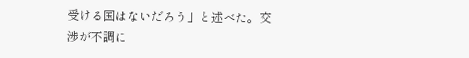受ける国はないだろう」と述べた。交渉が不調に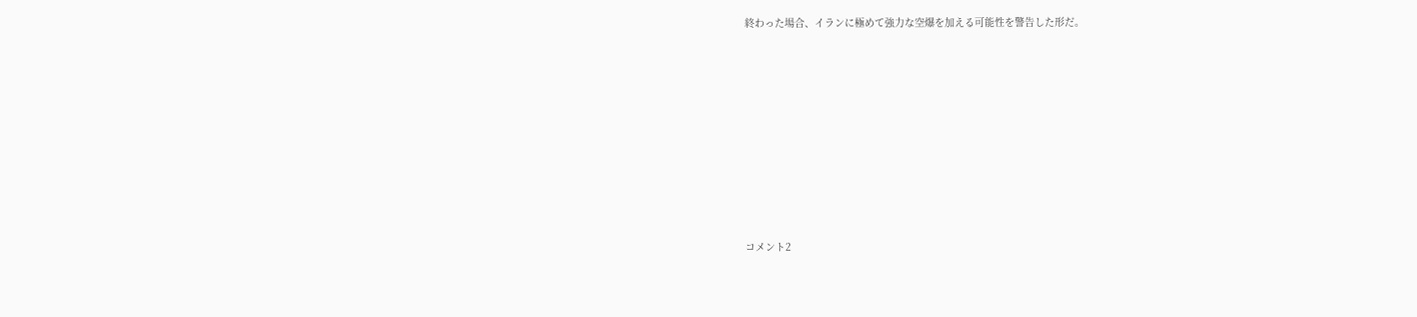終わった場合、イランに極めて強力な空爆を加える可能性を警告した形だ。















コメント2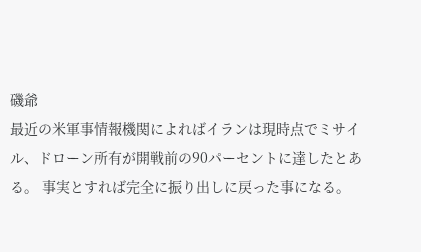磯爺
最近の米軍事情報機関によればイランは現時点でミサイル、ドローン所有が開戦前の90パーセントに達したとある。 事実とすれば完全に振り出しに戻った事になる。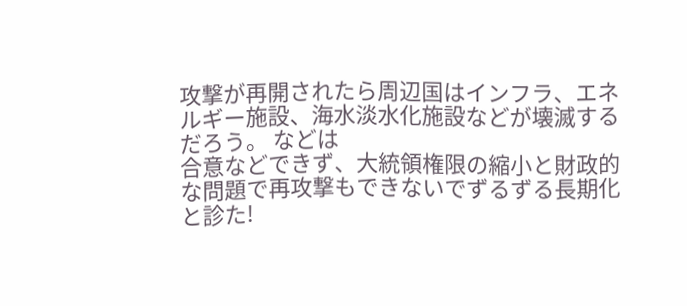攻撃が再開されたら周辺国はインフラ、エネルギー施設、海水淡水化施設などが壊滅するだろう。 などは
合意などできず、大統領権限の縮小と財政的な問題で再攻撃もできないでずるずる長期化と診た!